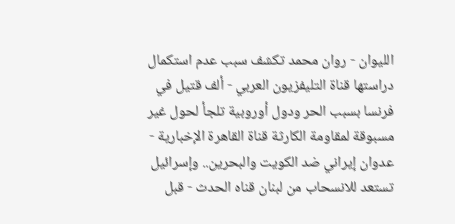الليوان - روان محمد تكشف سبب عدم استكمال دراستها قناة التليفزيون العربي - ألف قتيل في فرنسا بسبب الحر ودول أوروبية تلجأ لحول غير مسبوقة لمقاومة الكارثة قناة القاهرة الإخبارية - عدوان إيراني ضد الكويت والبحرين.. وإسرائيل تستعد للانسحاب من لبنان قناه الحدث - قبل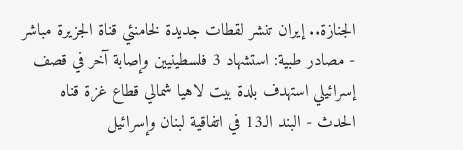الجنازة.. إيران تنشر لقطات جديدة لخامنئي قناة الجزيرة مباشر - مصادر طبية: استشهاد 3 فلسطينيين وإصابة آخر في قصف إسرائيلي استهدف بلدة بيت لاهيا شمالي قطاع غزة قناه الحدث - البند الـ13 في اتفاقية لبنان وإسرائيل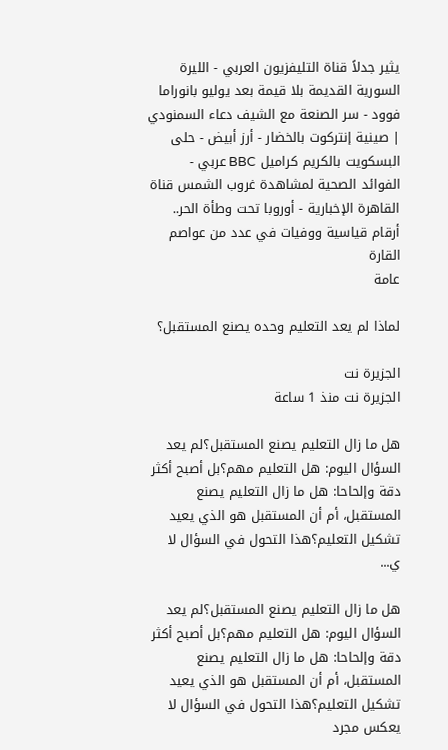يثير جدلاً قناة التليفزيون العربي - الليرة السورية القديمة بلا قيمة بعد يوليو بانوراما فوود - سر الصنعة مع الشيف دعاء السمنودي | صينية إنتركوت بالخضار - أرز أبيض - حلى البسكويت بالكريم كراميل BBC عربي - الفوائد الصحية لمشاهدة غروب الشمس قناة القاهرة الإخبارية - أوروبا تحت وطأة الحر.. أرقام قياسية ووفيات في عدد من عواصم القارة
عامة

لماذا لم يعد التعليم وحده يصنع المستقبل؟

الجزيرة نت
الجزيرة نت منذ 1 ساعة

هل ما زال التعليم يصنع المستقبل؟لم يعد السؤال اليوم: هل التعليم مهم؟بل أصبح أكثر دقة وإلحاحا: هل ما زال التعليم يصنع المستقبل، أم أن المستقبل هو الذي يعيد تشكيل التعليم؟هذا التحول في السؤال لا ي...

هل ما زال التعليم يصنع المستقبل؟لم يعد السؤال اليوم: هل التعليم مهم؟بل أصبح أكثر دقة وإلحاحا: هل ما زال التعليم يصنع المستقبل، أم أن المستقبل هو الذي يعيد تشكيل التعليم؟هذا التحول في السؤال لا يعكس مجرد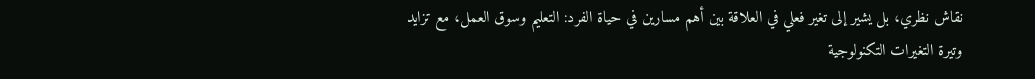نقاش نظري، بل يشير إلى تغير فعلي في العلاقة بين أهم مسارين في حياة الفرد: التعليم وسوق العمل، مع تزايد وتيرة التغيرات التكنولوجية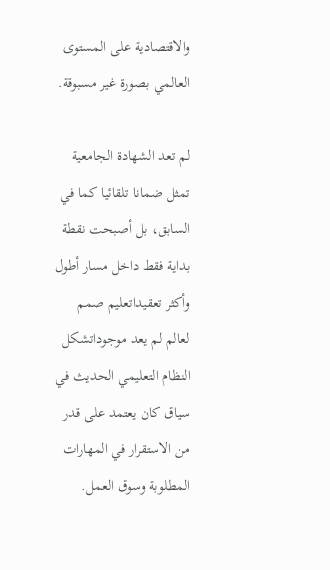والاقتصادية على المستوى العالمي بصورة غير مسبوقة.

لم تعد الشهادة الجامعية تمثل ضمانا تلقائيا كما في السابق، بل أصبحت نقطة بداية فقط داخل مسار أطول وأكثر تعقيداتعليم صمم لعالم لم يعد موجوداتشكل النظام التعليمي الحديث في سياق كان يعتمد على قدر من الاستقرار في المهارات المطلوبة وسوق العمل.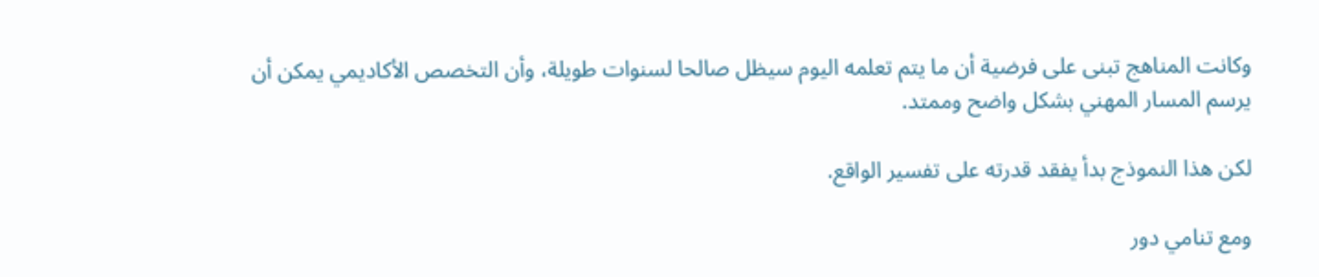وكانت المناهج تبنى على فرضية أن ما يتم تعلمه اليوم سيظل صالحا لسنوات طويلة، وأن التخصص الأكاديمي يمكن أن يرسم المسار المهني بشكل واضح وممتد.

لكن هذا النموذج بدأ يفقد قدرته على تفسير الواقع.

ومع تنامي دور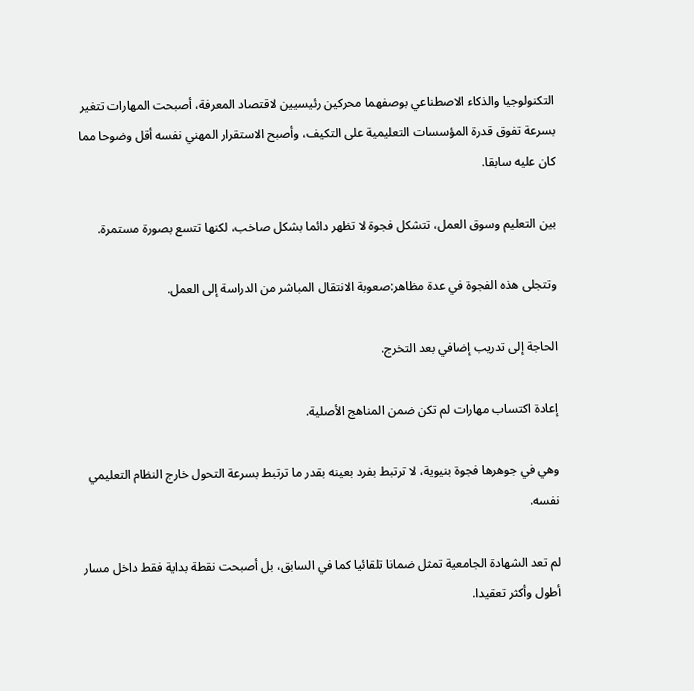التكنولوجيا والذكاء الاصطناعي بوصفهما محركين رئيسيين لاقتصاد المعرفة، أصبحت المهارات تتغير بسرعة تفوق قدرة المؤسسات التعليمية على التكيف، وأصبح الاستقرار المهني نفسه أقل وضوحا مما كان عليه سابقا.

بين التعليم وسوق العمل، تتشكل فجوة لا تظهر دائما بشكل صاخب، لكنها تتسع بصورة مستمرة.

وتتجلى هذه الفجوة في عدة مظاهر:صعوبة الانتقال المباشر من الدراسة إلى العمل.

الحاجة إلى تدريب إضافي بعد التخرج.

إعادة اكتساب مهارات لم تكن ضمن المناهج الأصلية.

وهي في جوهرها فجوة بنيوية، لا ترتبط بفرد بعينه بقدر ما ترتبط بسرعة التحول خارج النظام التعليمي نفسه.

لم تعد الشهادة الجامعية تمثل ضمانا تلقائيا كما في السابق، بل أصبحت نقطة بداية فقط داخل مسار أطول وأكثر تعقيدا.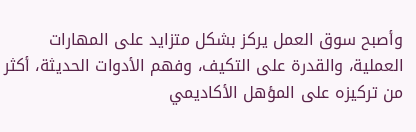وأصبح سوق العمل يركز بشكل متزايد على المهارات العملية، والقدرة على التكيف، وفهم الأدوات الحديثة، أكثر من تركيزه على المؤهل الأكاديمي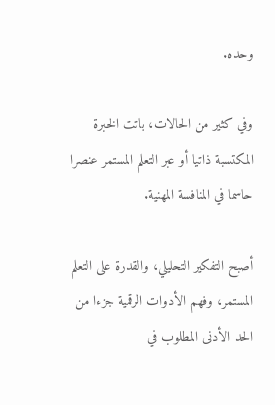وحده.

وفي كثير من الحالات، باتت الخبرة المكتسبة ذاتيا أو عبر التعلم المستمر عنصرا حاسما في المنافسة المهنية.

أصبح التفكير التحليلي، والقدرة على التعلم المستمر، وفهم الأدوات الرقمية جزءا من الحد الأدنى المطلوب في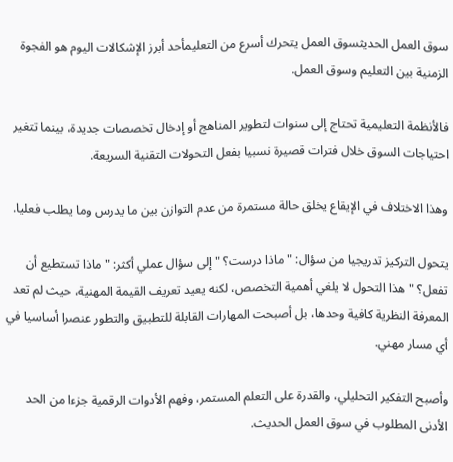سوق العمل الحديثسوق العمل يتحرك أسرع من التعليمأحد أبرز الإشكالات اليوم هو الفجوة الزمنية بين التعليم وسوق العمل.

فالأنظمة التعليمية تحتاج إلى سنوات لتطوير المناهج أو إدخال تخصصات جديدة، بينما تتغير احتياجات السوق خلال فترات قصيرة نسبيا بفعل التحولات التقنية السريعة.

وهذا الاختلاف في الإيقاع يخلق حالة مستمرة من عدم التوازن بين ما يدرس وما يطلب فعليا.

يتحول التركيز تدريجيا من سؤال: " ماذا درست؟ " إلى سؤال عملي أكثر: " ماذا تستطيع أن تفعل؟ "هذا التحول لا يلغي أهمية التخصص، لكنه يعيد تعريف القيمة المهنية، حيث لم تعد المعرفة النظرية كافية وحدها، بل أصبحت المهارات القابلة للتطبيق والتطور عنصرا أساسيا في أي مسار مهني.

وأصبح التفكير التحليلي، والقدرة على التعلم المستمر، وفهم الأدوات الرقمية جزءا من الحد الأدنى المطلوب في سوق العمل الحديث.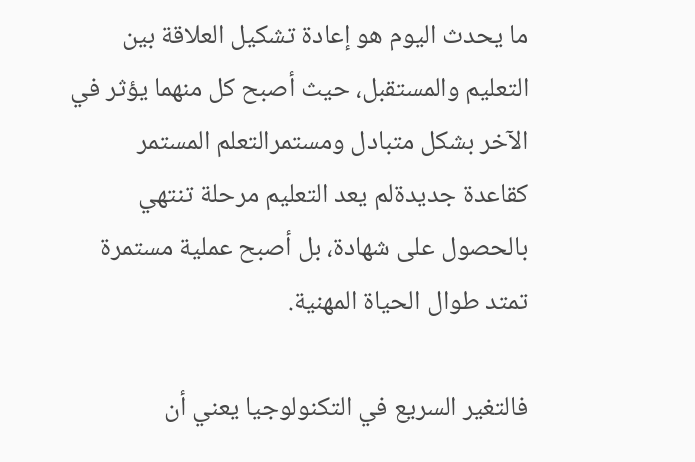ما يحدث اليوم هو إعادة تشكيل العلاقة بين التعليم والمستقبل، حيث أصبح كل منهما يؤثر في الآخر بشكل متبادل ومستمرالتعلم المستمر كقاعدة جديدةلم يعد التعليم مرحلة تنتهي بالحصول على شهادة، بل أصبح عملية مستمرة تمتد طوال الحياة المهنية.

فالتغير السريع في التكنولوجيا يعني أن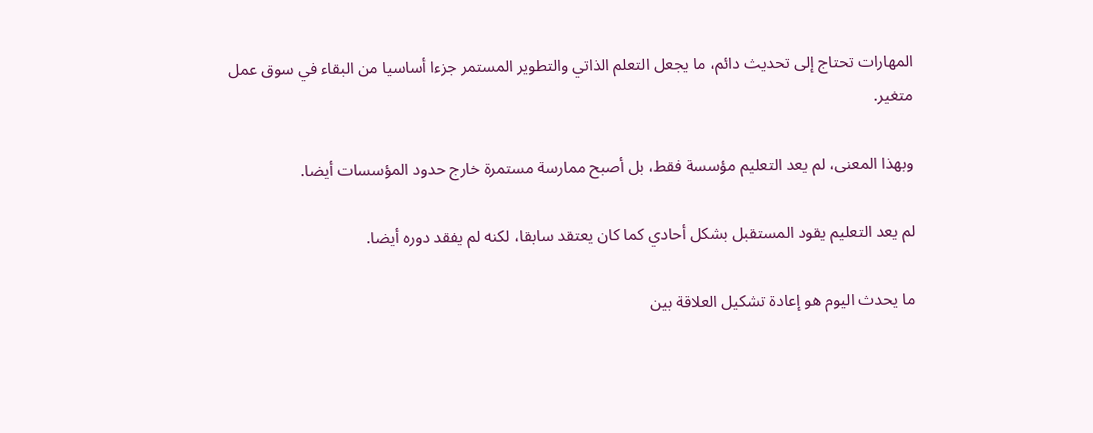المهارات تحتاج إلى تحديث دائم، ما يجعل التعلم الذاتي والتطوير المستمر جزءا أساسيا من البقاء في سوق عمل متغير.

وبهذا المعنى، لم يعد التعليم مؤسسة فقط، بل أصبح ممارسة مستمرة خارج حدود المؤسسات أيضا.

لم يعد التعليم يقود المستقبل بشكل أحادي كما كان يعتقد سابقا، لكنه لم يفقد دوره أيضا.

ما يحدث اليوم هو إعادة تشكيل العلاقة بين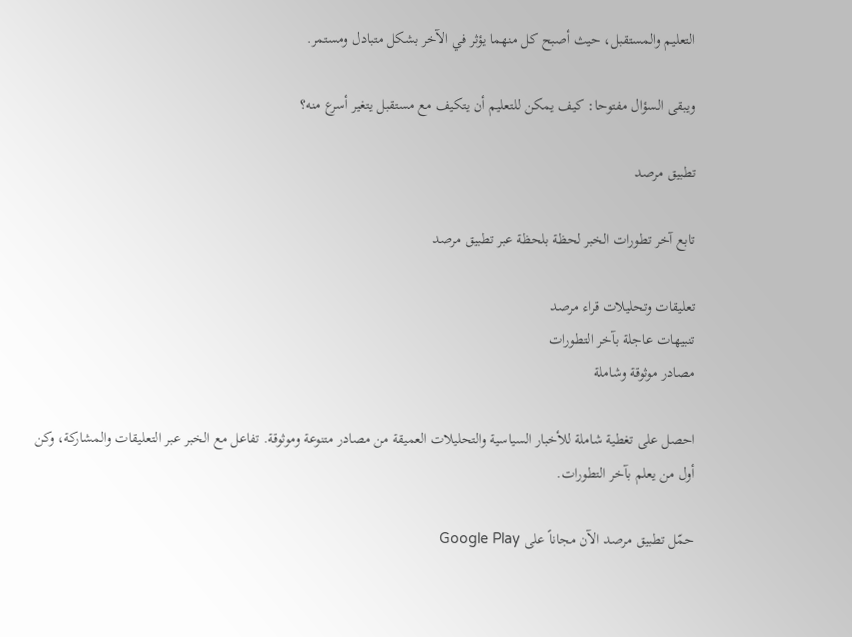التعليم والمستقبل، حيث أصبح كل منهما يؤثر في الآخر بشكل متبادل ومستمر.

ويبقى السؤال مفتوحا: كيف يمكن للتعليم أن يتكيف مع مستقبل يتغير أسرع منه؟

تطبيق مرصد

تابع آخر تطورات الخبر لحظة بلحظة عبر تطبيق مرصد

تعليقات وتحليلات قراء مرصد
تنبيهات عاجلة بآخر التطورات
مصادر موثوقة وشاملة

احصل على تغطية شاملة للأخبار السياسية والتحليلات العميقة من مصادر متنوعة وموثوقة. تفاعل مع الخبر عبر التعليقات والمشاركة، وكن أول من يعلم بآخر التطورات.

حمّل تطبيق مرصد الآن مجاناً على Google Play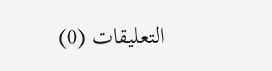التعليقات (0)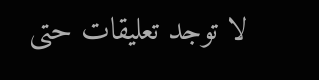لا توجد تعليقات حتى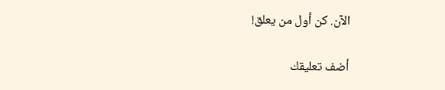الآن. كن أول من يعلق!

أضف تعليقك